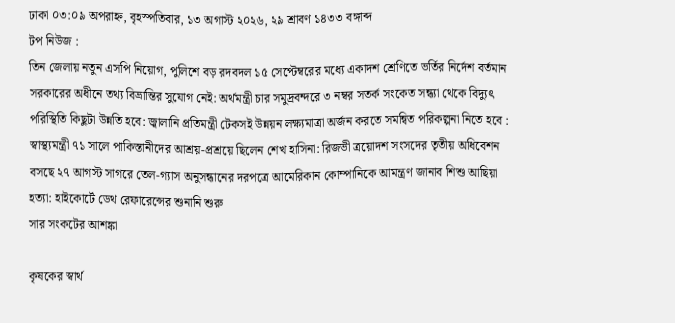ঢাকা ০৩:০৯ অপরাহ্ন, বৃহস্পতিবার, ১৩ অগাস্ট ২০২৬, ২৯ শ্রাবণ ১৪৩৩ বঙ্গাব্দ
টপ নিউজ :
তিন জেলায় নতুন এসপি নিয়োগ, পুলিশে বড় রদবদল ১৫ সেপ্টেম্বরের মধ্যে একাদশ শ্রেণিতে ভর্তির নির্দেশ বর্তমান সরকারের অধীনে তথ্য বিভ্রান্তির সুযোগ নেই: অর্থমন্ত্রী চার সমুদ্রবন্দরে ৩ নম্বর সতর্ক সংকেত সন্ধ্যা থেকে বিদ্যুৎ পরিস্থিতি কিছুটা উন্নতি হবে: জ্বালানি প্রতিমন্ত্রী টেকসই উন্নয়ন লক্ষ্যমাত্রা অর্জন করতে সমন্বিত পরিকল্পনা নিতে হবে : স্বাস্থ্যমন্ত্রী ৭১ সালে পাকিস্তানীদের আশ্রয়-প্রশ্রয়ে ছিলেন শেখ হাসিনা: রিজভী ত্রয়োদশ সংসদের তৃতীয় অধিবেশন বসছে ২৭ আগস্ট সাগরে তেল-গ্যাস অনুসন্ধানের দরপত্রে আমেরিকান কোম্পানিকে আমন্ত্রণ জানাব শিশু আছিয়া হত্যা: হাইকোর্টে ডেথ রেফারেন্সের শুনানি শুরু
সার সংকটের আশঙ্কা

কৃষকের স্বার্থ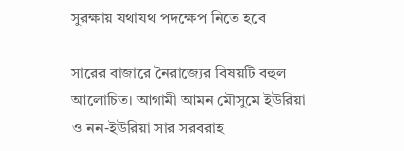সুরক্ষায় যথাযথ পদক্ষেপ নিতে হবে

সারের বাজারে নৈরাজ্যের বিষয়টি বহুল আলোচিত। আগামী আমন মৌসুমে ইউরিয়া ও নন-ইউরিয়া সার সরবরাহ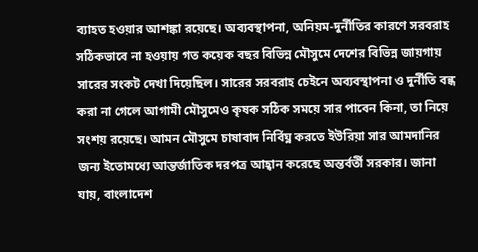ব্যাহত হওয়ার আশঙ্কা রয়েছে। অব্যবস্থাপনা, অনিয়ম-দুর্নীতির কারণে সরবরাহ সঠিকভাবে না হওয়ায় গত কয়েক বছর বিভিন্ন মৌসুমে দেশের বিভিন্ন জায়গায় সারের সংকট দেখা দিয়েছিল। সারের সরবরাহ চেইনে অব্যবস্থাপনা ও দুর্নীতি বন্ধ করা না গেলে আগামী মৌসুমেও কৃষক সঠিক সময়ে সার পাবেন কিনা, তা নিয়ে সংশয় রয়েছে। আমন মৌসুমে চাষাবাদ নির্বিঘ্ন করতে ইউরিয়া সার আমদানির জন্য ইতোমধ্যে আন্তর্জাতিক দরপত্র আহ্বান করেছে অন্তর্বর্তী সরকার। জানা যায়, বাংলাদেশ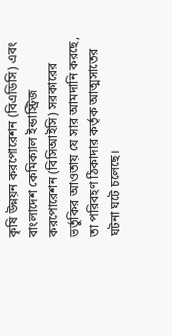কৃষি উন্নয়ন করপোরেশন (বিএডিসি) এবং বাংলাদেশ কেমিক্যাল ইন্ডাস্ট্রিজ করপোরেশন (বিসিআইসি) সরকারের ভর্তুকির আওতায় যে সার আমদানি করছে, তা পরিবহণ ঠিকাদার কর্তৃক আত্মসাতের ঘটনা ঘটে চলেছে।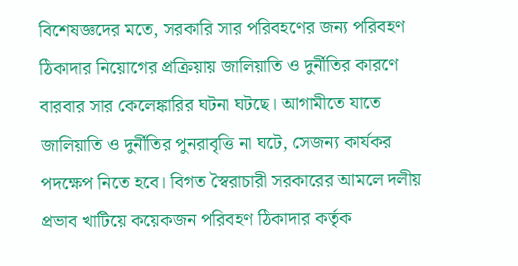বিশেষজ্ঞদের মতে, সরকারি সার পরিবহণের জন্য পরিবহণ ঠিকাদার নিয়োগের প্রক্রিয়ায় জালিয়াতি ও দুর্নীতির কারণে বারবার সার কেলেঙ্কারির ঘটনা ঘটছে। আগামীতে যাতে জালিয়াতি ও দুর্নীতির পুনরাবৃত্তি না ঘটে, সেজন্য কার্যকর পদক্ষেপ নিতে হবে। বিগত স্বৈরাচারী সরকারের আমলে দলীয় প্রভাব খাটিয়ে কয়েকজন পরিবহণ ঠিকাদার কর্তৃক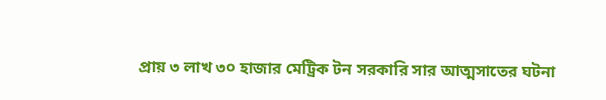প্রায় ৩ লাখ ৩০ হাজার মেট্রিক টন সরকারি সার আত্মসাতের ঘটনা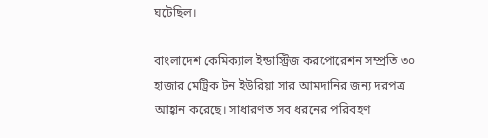ঘটেছিল।

বাংলাদেশ কেমিক্যাল ইন্ডাস্ট্রিজ করপোরেশন সম্প্রতি ৩০ হাজার মেট্রিক টন ইউরিয়া সার আমদানির জন্য দরপত্র আহ্বান করেছে। সাধারণত সব ধরনের পরিবহণ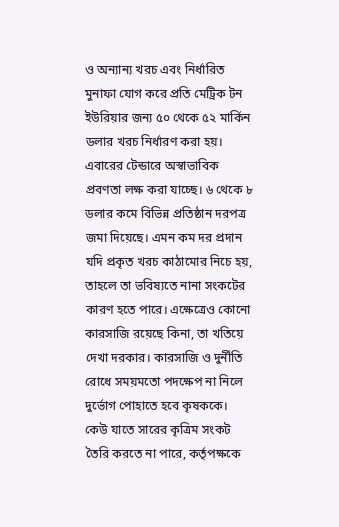ও অন্যান্য খরচ এবং নির্ধারিত মুনাফা যোগ করে প্রতি মেট্রিক টন ইউরিয়ার জন্য ৫০ থেকে ৫২ মার্কিন ডলার খরচ নির্ধারণ করা হয়। এবারের টেন্ডারে অস্বাভাবিক প্রবণতা লক্ষ করা যাচ্ছে। ৬ থেকে ৮ ডলার কমে বিভিন্ন প্রতিষ্ঠান দরপত্র জমা দিয়েছে। এমন কম দর প্রদান যদি প্রকৃত খরচ কাঠামোর নিচে হয়, তাহলে তা ভবিষ্যতে নানা সংকটের কারণ হতে পারে। এক্ষেত্রেও কোনো কারসাজি রয়েছে কিনা, তা খতিয়ে দেখা দরকার। কারসাজি ও দুর্নীতি রোধে সময়মতো পদক্ষেপ না নিলে দুর্ভোগ পোহাতে হবে কৃষককে। কেউ যাতে সারের কৃত্রিম সংকট তৈরি করতে না পারে, কর্তৃপক্ষকে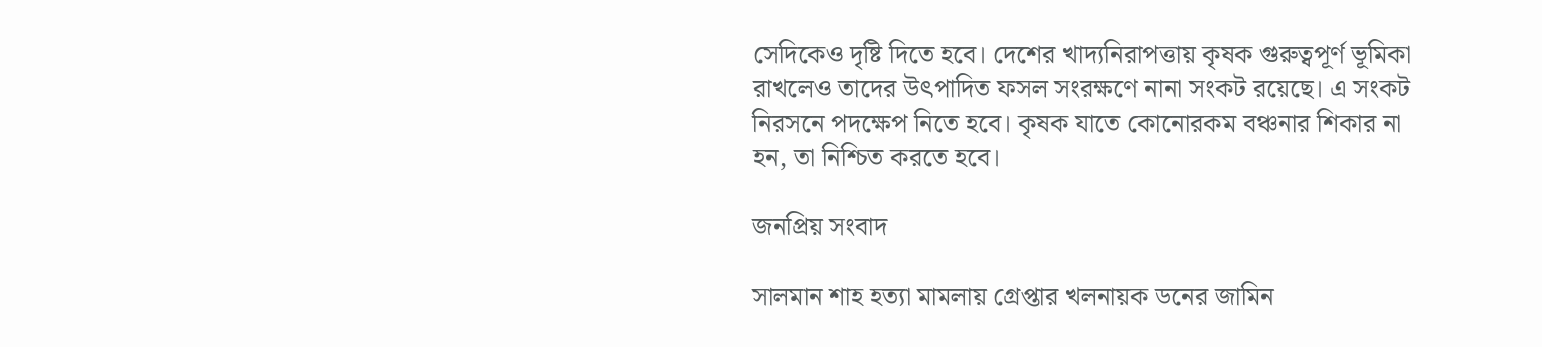সেদিকেও দৃষ্টি দিতে হবে। দেশের খাদ্যনিরাপত্তায় কৃষক গুরুত্বপূর্ণ ভূমিকা রাখলেও তাদের উৎপাদিত ফসল সংরক্ষণে নানা সংকট রয়েছে। এ সংকট নিরসনে পদক্ষেপ নিতে হবে। কৃষক যাতে কোনোরকম বঞ্চনার শিকার না হন, তা নিশ্চিত করতে হবে।

জনপ্রিয় সংবাদ

সালমান শাহ হত্যা মামলায় গ্রেপ্তার খলনায়ক ডনের জামিন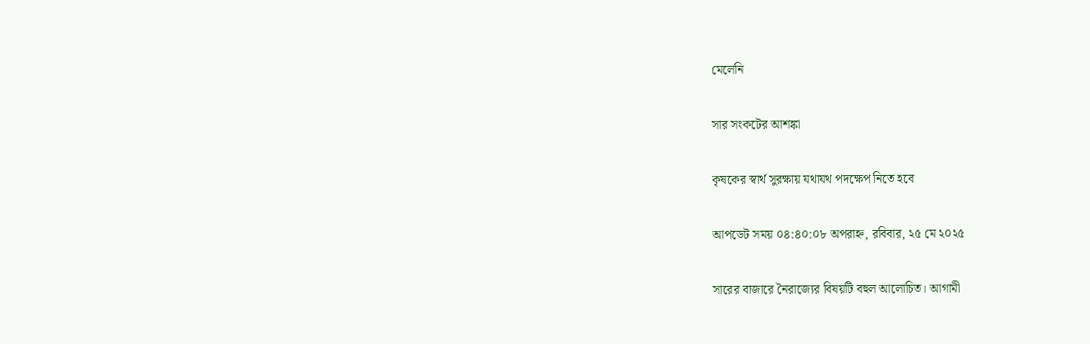মেলেনি

সার সংকটের আশঙ্কা

কৃষকের স্বার্থ সুরক্ষায় যথাযথ পদক্ষেপ নিতে হবে

আপডেট সময় ০৪:৪০:০৮ অপরাহ্ন, রবিবার, ২৫ মে ২০২৫

সারের বাজারে নৈরাজ্যের বিষয়টি বহুল আলোচিত। আগামী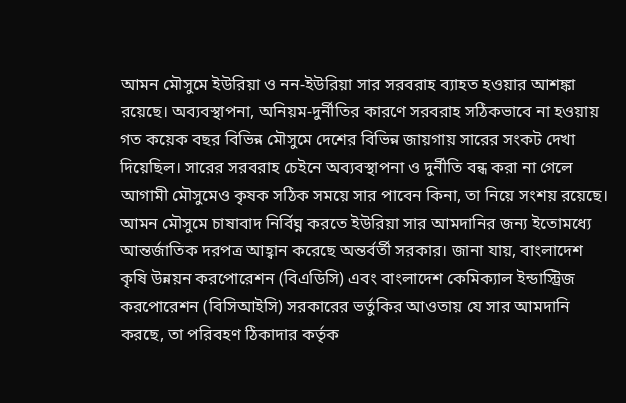আমন মৌসুমে ইউরিয়া ও নন-ইউরিয়া সার সরবরাহ ব্যাহত হওয়ার আশঙ্কা রয়েছে। অব্যবস্থাপনা, অনিয়ম-দুর্নীতির কারণে সরবরাহ সঠিকভাবে না হওয়ায় গত কয়েক বছর বিভিন্ন মৌসুমে দেশের বিভিন্ন জায়গায় সারের সংকট দেখা দিয়েছিল। সারের সরবরাহ চেইনে অব্যবস্থাপনা ও দুর্নীতি বন্ধ করা না গেলে আগামী মৌসুমেও কৃষক সঠিক সময়ে সার পাবেন কিনা, তা নিয়ে সংশয় রয়েছে। আমন মৌসুমে চাষাবাদ নির্বিঘ্ন করতে ইউরিয়া সার আমদানির জন্য ইতোমধ্যে আন্তর্জাতিক দরপত্র আহ্বান করেছে অন্তর্বর্তী সরকার। জানা যায়, বাংলাদেশ কৃষি উন্নয়ন করপোরেশন (বিএডিসি) এবং বাংলাদেশ কেমিক্যাল ইন্ডাস্ট্রিজ করপোরেশন (বিসিআইসি) সরকারের ভর্তুকির আওতায় যে সার আমদানি করছে, তা পরিবহণ ঠিকাদার কর্তৃক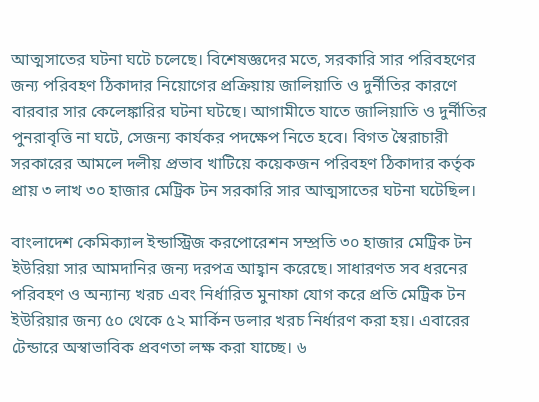আত্মসাতের ঘটনা ঘটে চলেছে। বিশেষজ্ঞদের মতে, সরকারি সার পরিবহণের জন্য পরিবহণ ঠিকাদার নিয়োগের প্রক্রিয়ায় জালিয়াতি ও দুর্নীতির কারণে বারবার সার কেলেঙ্কারির ঘটনা ঘটছে। আগামীতে যাতে জালিয়াতি ও দুর্নীতির পুনরাবৃত্তি না ঘটে, সেজন্য কার্যকর পদক্ষেপ নিতে হবে। বিগত স্বৈরাচারী সরকারের আমলে দলীয় প্রভাব খাটিয়ে কয়েকজন পরিবহণ ঠিকাদার কর্তৃক প্রায় ৩ লাখ ৩০ হাজার মেট্রিক টন সরকারি সার আত্মসাতের ঘটনা ঘটেছিল।

বাংলাদেশ কেমিক্যাল ইন্ডাস্ট্রিজ করপোরেশন সম্প্রতি ৩০ হাজার মেট্রিক টন ইউরিয়া সার আমদানির জন্য দরপত্র আহ্বান করেছে। সাধারণত সব ধরনের পরিবহণ ও অন্যান্য খরচ এবং নির্ধারিত মুনাফা যোগ করে প্রতি মেট্রিক টন ইউরিয়ার জন্য ৫০ থেকে ৫২ মার্কিন ডলার খরচ নির্ধারণ করা হয়। এবারের টেন্ডারে অস্বাভাবিক প্রবণতা লক্ষ করা যাচ্ছে। ৬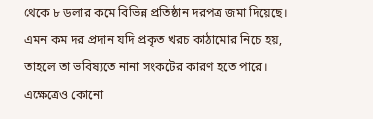থেকে ৮ ডলার কমে বিভিন্ন প্রতিষ্ঠান দরপত্র জমা দিয়েছে। এমন কম দর প্রদান যদি প্রকৃত খরচ কাঠামোর নিচে হয়, তাহলে তা ভবিষ্যতে নানা সংকটের কারণ হতে পারে। এক্ষেত্রেও কোনো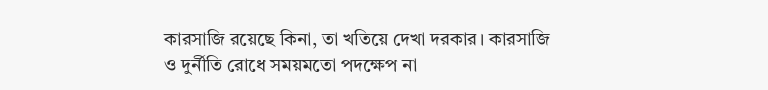কারসাজি রয়েছে কিনা, তা খতিয়ে দেখা দরকার। কারসাজি ও দুর্নীতি রোধে সময়মতো পদক্ষেপ না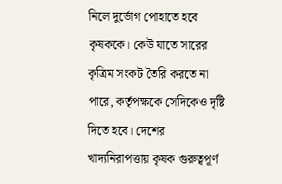নিলে দুর্ভোগ পোহাতে হবে কৃষককে। কেউ যাতে সারের কৃত্রিম সংকট তৈরি করতে না পারে, কর্তৃপক্ষকে সেদিকেও দৃষ্টি দিতে হবে। দেশের খাদ্যনিরাপত্তায় কৃষক গুরুত্বপূর্ণ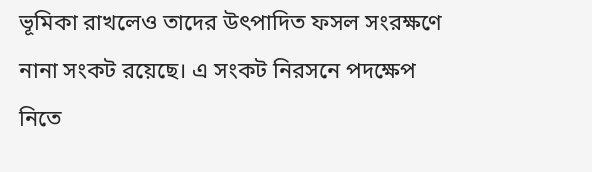ভূমিকা রাখলেও তাদের উৎপাদিত ফসল সংরক্ষণে নানা সংকট রয়েছে। এ সংকট নিরসনে পদক্ষেপ নিতে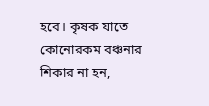হবে। কৃষক যাতে কোনোরকম বঞ্চনার শিকার না হন,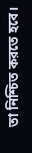তা নিশ্চিত করতে হবে।